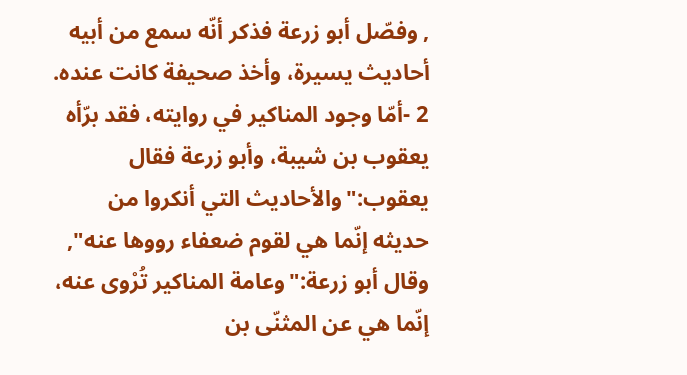, وفصّل أبو زرعة فذكر أنّه سمع من أبيه أحاديث يسيرة، وأخذ صحيفة كانت عنده.
2 -أمّا وجود المناكير في روايته، فقد برّأه يعقوب بن شيبة، وأبو زرعة فقال يعقوب:"والأحاديث التي أنكروا من حديثه إنّما هي لقوم ضعفاء رووها عنه", وقال أبو زرعة:"وعامة المناكير تُرْوى عنه، إنّما هي عن المثنّى بن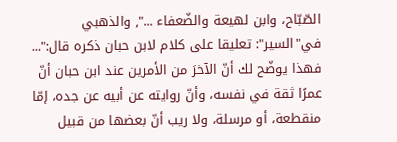الصّبّاح، وابن لهيعة والضّعفاء ...", والذهبي في"السير": تعليقا على كلام لابن حبان ذكره قال:"... فهذا يوضّح لك أنّ الآخرَ من الأمرين عند ابن حبان أنّ عمرًا ثقة في نفسه، وأنّ روايته عن أبيه عن جده، إمّا منقطعة، أو مرسلة، ولا ريب أنّ بعضها من قبيل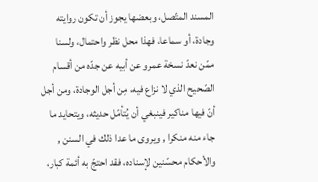المسند المتّصل، وبعضها يجوز أن تكون روايته وجادة، أو سماعا، فهذا محل نظر واحتمال، ولسنا ممّن نعدّ نسخة عمرو عن أبيه عن جدّه من أقسام الصّحيح الذي لا نزاع فيه، مِن أجل الوجادة، ومن أجل أنّ فيها مناكير فينبغي أن يُتأمّل حديثه، ويتحايد ما جاء منه منكرا , ويروى ما عدا ذلك في السنن , والأحكام محسّنين لإسناده، فقد احتجّ به أئمة كبار،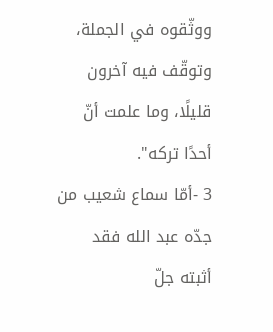ووثّقوه في الجملة، وتوقّف فيه آخرون قليلًا، وما علمت أنّ أحدًا تركه".
3 -أمّا سماع شعيب من جدّه عبد الله فقد أثبته جلّ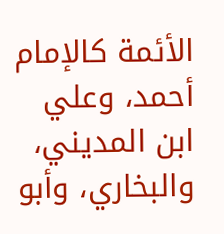الأئمة كالإمام أحمد، وعلي ابن المديني، والبخاري، وأبو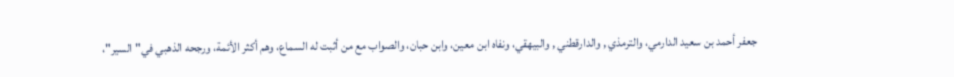جعفر أحمد بن سعيد الدارمي، والترمذي , والدارقطني , والبيهقي، ونفاه ابن معين، وابن حبان، والصواب مع من أثبت له السماع، وهم أكثر الأئمة، ورجحه الذهبي في"السير"،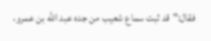فقال:"قد ثبت سماع شعيب من جده عبد الله بن عمرو،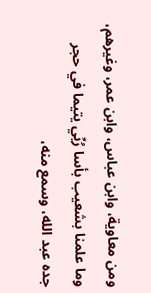ومن معاوية، وابن عباس، وابن عمر، وغيرهم، وما علمنا بشعيب بأسا رُبِّي يتيما في حجر جده عبد الله، وسمع منه،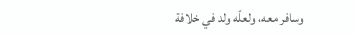وسافر معه، ولعلّه ولد في خلافة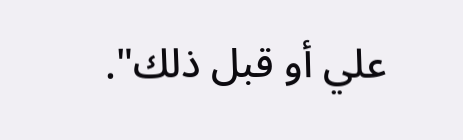علي أو قبل ذلك".